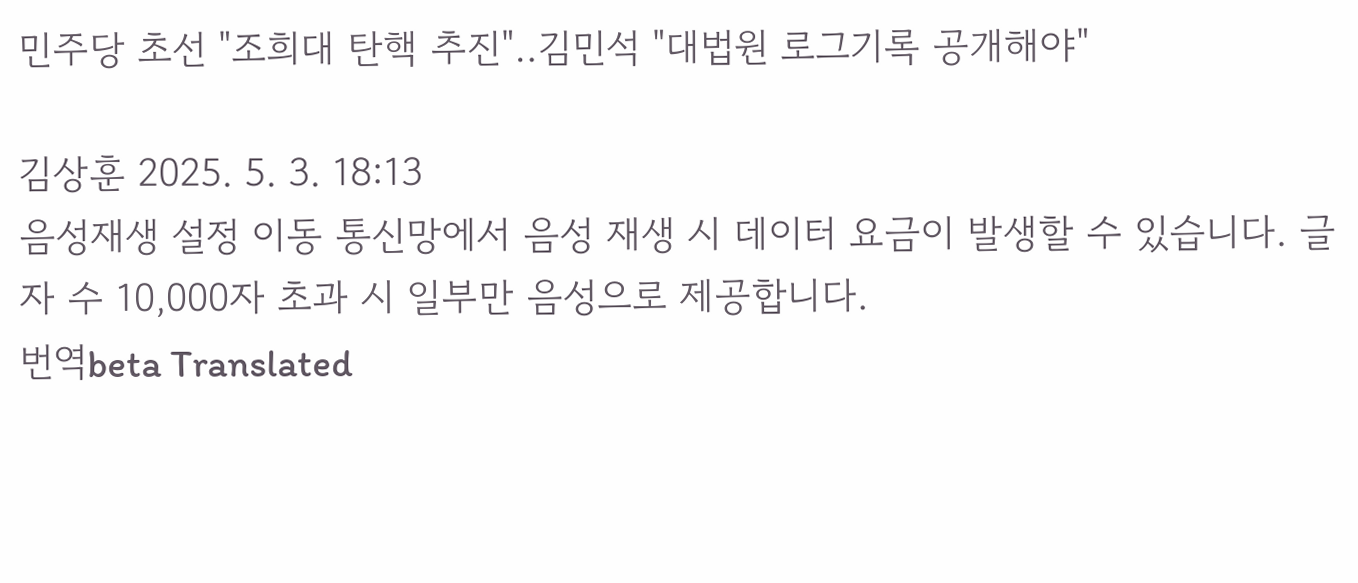민주당 초선 "조희대 탄핵 추진"‥김민석 "대법원 로그기록 공개해야"

김상훈 2025. 5. 3. 18:13
음성재생 설정 이동 통신망에서 음성 재생 시 데이터 요금이 발생할 수 있습니다. 글자 수 10,000자 초과 시 일부만 음성으로 제공합니다.
번역beta Translated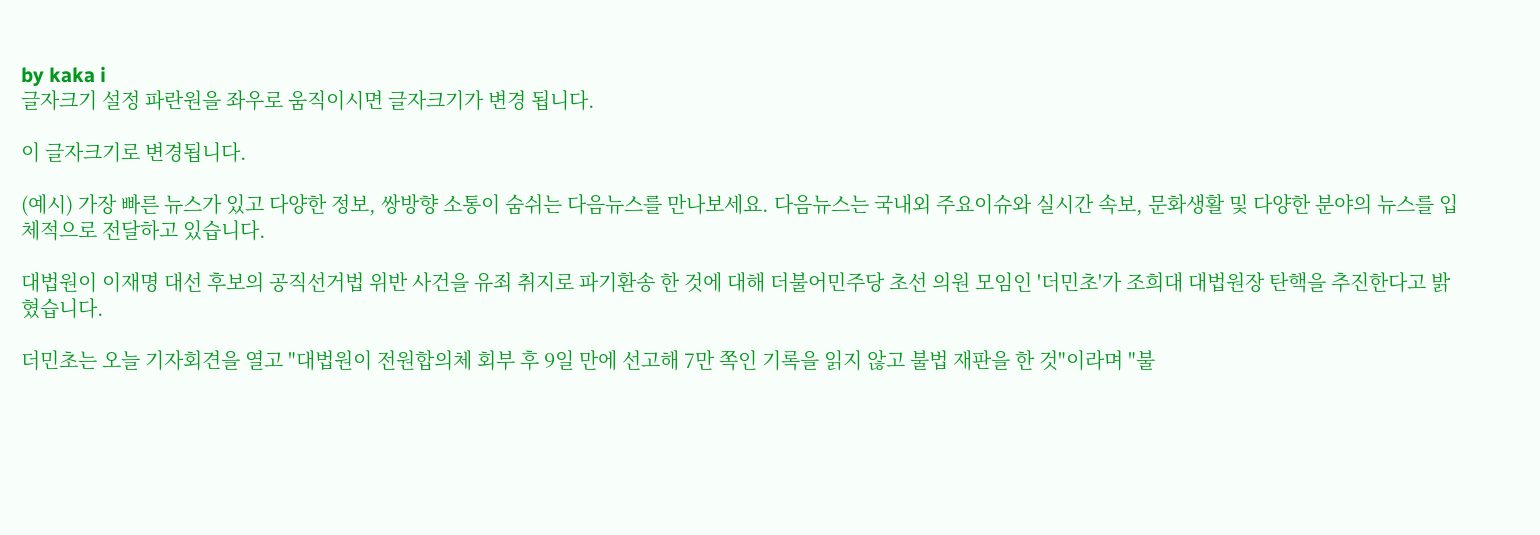by kaka i
글자크기 설정 파란원을 좌우로 움직이시면 글자크기가 변경 됩니다.

이 글자크기로 변경됩니다.

(예시) 가장 빠른 뉴스가 있고 다양한 정보, 쌍방향 소통이 숨쉬는 다음뉴스를 만나보세요. 다음뉴스는 국내외 주요이슈와 실시간 속보, 문화생활 및 다양한 분야의 뉴스를 입체적으로 전달하고 있습니다.

대법원이 이재명 대선 후보의 공직선거법 위반 사건을 유죄 취지로 파기환송 한 것에 대해 더불어민주당 초선 의원 모임인 '더민초'가 조희대 대법원장 탄핵을 추진한다고 밝혔습니다.

더민초는 오늘 기자회견을 열고 "대법원이 전원합의체 회부 후 9일 만에 선고해 7만 쪽인 기록을 읽지 않고 불법 재판을 한 것"이라며 "불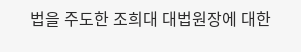법을 주도한 조희대 대법원장에 대한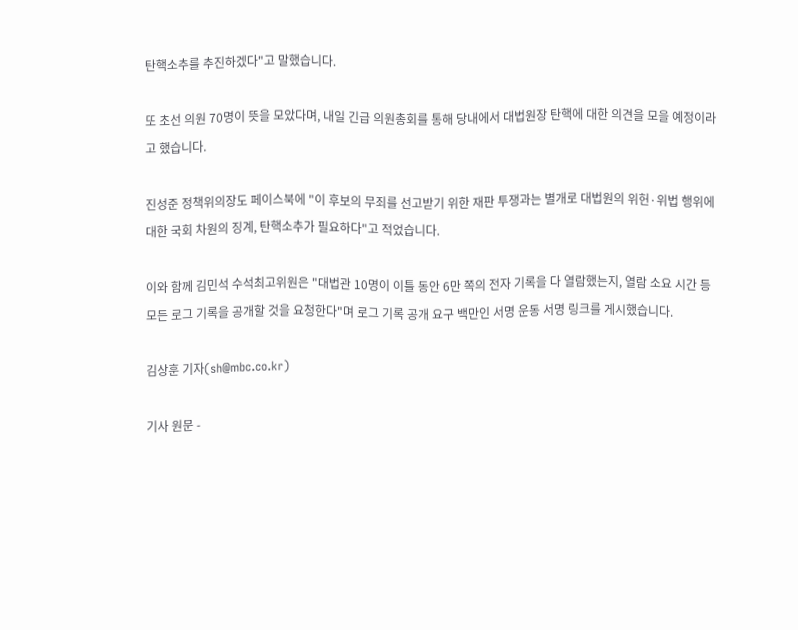탄핵소추를 추진하겠다"고 말했습니다.

또 초선 의원 70명이 뜻을 모았다며, 내일 긴급 의원총회를 통해 당내에서 대법원장 탄핵에 대한 의견을 모을 예정이라고 했습니다.

진성준 정책위의장도 페이스북에 "이 후보의 무죄를 선고받기 위한 재판 투쟁과는 별개로 대법원의 위헌·위법 행위에 대한 국회 차원의 징계, 탄핵소추가 필요하다"고 적었습니다.

이와 함께 김민석 수석최고위원은 "대법관 10명이 이틀 동안 6만 쪽의 전자 기록을 다 열람했는지, 열람 소요 시간 등 모든 로그 기록을 공개할 것을 요청한다"며 로그 기록 공개 요구 백만인 서명 운동 서명 링크를 게시했습니다.

김상훈 기자(sh@mbc.co.kr)

기사 원문 -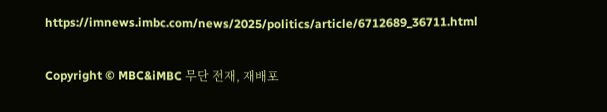https://imnews.imbc.com/news/2025/politics/article/6712689_36711.html

Copyright © MBC&iMBC 무단 전재, 재배포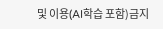및 이용(AI학습 포함)금지